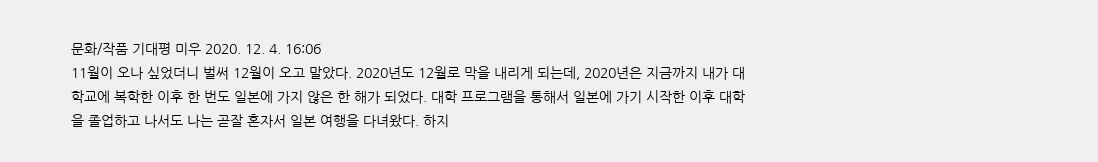문화/작품 기대평 미우 2020. 12. 4. 16:06
11월이 오나 싶었더니 벌써 12월이 오고 말았다. 2020년도 12월로 막을 내리게 되는데, 2020년은 지금까지 내가 대학교에 복학한 이후 한 번도 일본에 가지 않은 한 해가 되었다. 대학 프로그램을 통해서 일본에 가기 시작한 이후 대학을 졸업하고 나서도 나는 곧잘 혼자서 일본 여행을 다녀왔다. 하지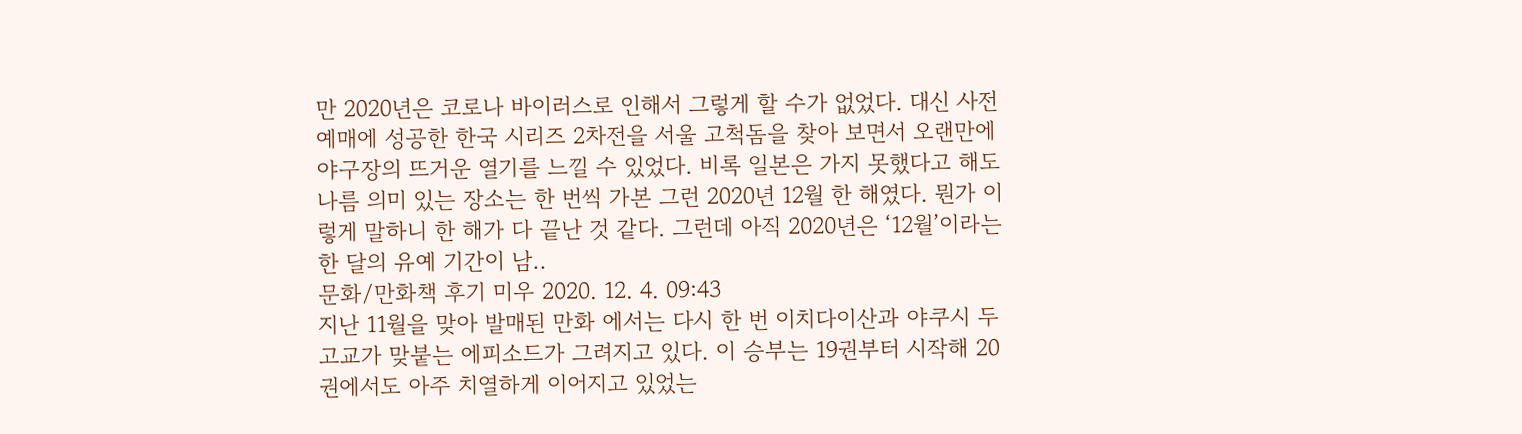만 2020년은 코로나 바이러스로 인해서 그렇게 할 수가 없었다. 대신 사전 예매에 성공한 한국 시리즈 2차전을 서울 고척돔을 찾아 보면서 오랜만에 야구장의 뜨거운 열기를 느낄 수 있었다. 비록 일본은 가지 못했다고 해도 나름 의미 있는 장소는 한 번씩 가본 그런 2020년 12월 한 해였다. 뭔가 이렇게 말하니 한 해가 다 끝난 것 같다. 그런데 아직 2020년은 ‘12월’이라는 한 달의 유예 기간이 남..
문화/만화책 후기 미우 2020. 12. 4. 09:43
지난 11월을 맞아 발매된 만화 에서는 다시 한 번 이치다이산과 야쿠시 두 고교가 맞붙는 에피소드가 그려지고 있다. 이 승부는 19권부터 시작해 20권에서도 아주 치열하게 이어지고 있었는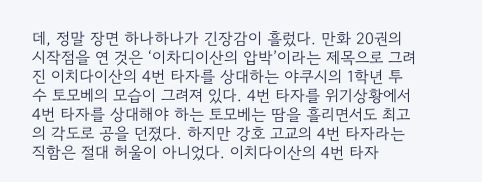데, 정말 장면 하나하나가 긴장감이 흘렀다. 만화 20권의 시작점을 연 것은 ‘이차디이산의 압박’이라는 제목으로 그려진 이치다이산의 4번 타자를 상대하는 야쿠시의 1학년 투수 토모베의 모습이 그려져 있다. 4번 타자를 위기상황에서 4번 타자를 상대해야 하는 토모베는 땀을 흘리면서도 최고의 각도로 공을 던졌다. 하지만 강호 고교의 4번 타자라는 직함은 절대 허울이 아니었다. 이치다이산의 4번 타자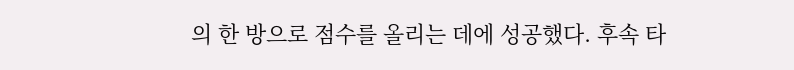의 한 방으로 점수를 올리는 데에 성공했다. 후속 타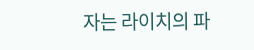자는 라이치의 파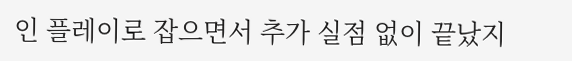인 플레이로 잡으면서 추가 실점 없이 끝났지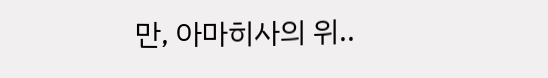만, 아마히사의 위..